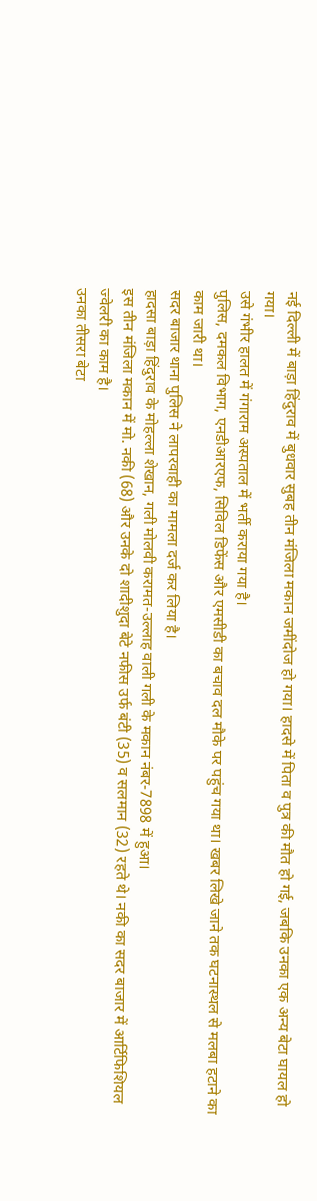नई दिल्ली में बाड़ा हिंदुराव में बुधवार सुबह तीन मंजिला मकान जमींदोज हो गया। हादसे में पिता व पुत्र की मौत हो गई, जबकि उनका एक अन्य बेटा घायल हो गया।
उसे गंभीर हालत में गंगाराम अस्पताल में भर्ती कराया गया है।
पुलिस, दमकल विभाग, एनडीआरएफ, सिविल डिफेंस और एमसीडी का बचाव दल मौके पर पहुंच गया था। खबर लिखे जाने तक घटनास्थल से मलबा हटाने का काम जारी था।
सदर बाजार थाना पुलिस ने लापरवाही का मामला दर्ज कर लिया है।
हादसा बाड़ा हिंदुराव के मोहल्ला शेखान, गली मोलवी करामत-उल्लाह वाली गली के मकान नंबर-7898 में हुआ।
इस तीन मंजिला मकान में मो. नकी (68) और उनके दो शादीशुदा बेटे नफीस उर्फ बंटी (35) व सलमान (32) रहते थे। नकी का सदर बाजार में आर्टिफिशियल ज्वेलरी का काम है।
उनका तीसरा बेटा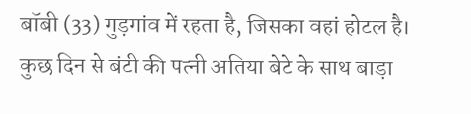बॉबी (33) गुड़गांव में रहता है, जिसका वहां होटल है। कुछ दिन से बंटी की पत्नी अतिया बेटे के साथ बाड़ा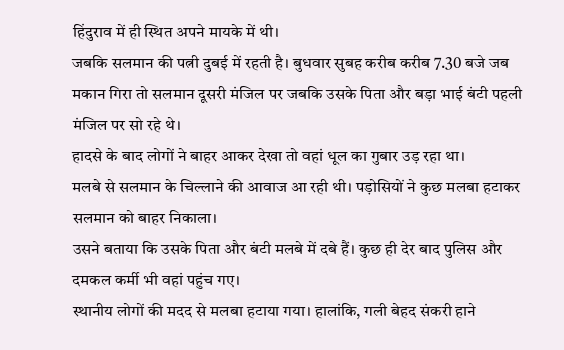हिंदुराव में ही स्थित अपने मायके में थी।
जबकि सलमान की पत्नी दुबई में रहती है। बुधवार सुबह करीब करीब 7.30 बजे जब मकान गिरा तो सलमान दूसरी मंजिल पर जबकि उसके पिता और बड़ा भाई बंटी पहली मंजिल पर सो रहे थे।
हादसे के बाद लोगों ने बाहर आकर देखा तो वहां धूल का गुबार उड़ रहा था।
मलबे से सलमान के चिल्लाने की आवाज आ रही थी। पड़ोसियों ने कुछ मलबा हटाकर सलमान को बाहर निकाला।
उसने बताया कि उसके पिता और बंटी मलबे में दबे हैं। कुछ ही देर बाद पुलिस और दमकल कर्मी भी वहां पहुंच गए।
स्थानीय लोगों की मदद से मलबा हटाया गया। हालांकि, गली बेहद संकरी हाने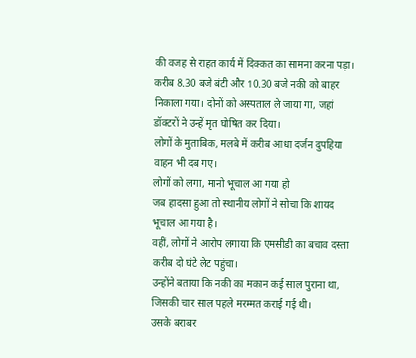की वजह से राहत कार्य में दिक्कत का सामना करना पड़ा।
करीब 8.30 बजे बंटी और 10.30 बजे नकी को बाहर निकाला गया। दोनों को अस्पताल ले जाया गा, जहां डॉक्टरों ने उन्हें मृत घोषित कर दिया।
लोगों के मुताबिक, मलबे में करीब आधा दर्जन दुपहिया वाहन भी दब गए।
लोगों को लगा, मानो भूचाल आ गया हो
जब हादसा हुआ तो स्थानीय लोगों ने सोचा कि शायद भूचाल आ गया है।
वहीं, लोगों ने आरोप लगाया कि एमसीडी का बचाव दस्ता करीब दो घंटे लेट पहुंचा।
उन्होंने बताया कि नकी का मकान कई साल पुराना था, जिसकी चार साल पहले मरम्मत कराई गई थी।
उसके बराबर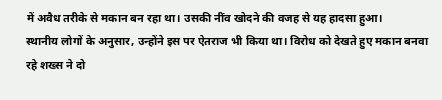में अवैध तरीके से मकान बन रहा था। उसकी नींव खोदने की वजह से यह हादसा हुआ।
स्थानीय लोगों के अनुसार, उन्होंने इस पर ऐतराज भी किया था। विरोध को देखते हुए मकान बनवा रहे शख्स ने दो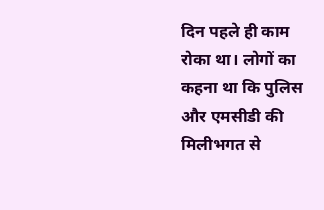दिन पहले ही काम रोका था। लोगों का कहना था कि पुलिस और एमसीडी की मिलीभगत से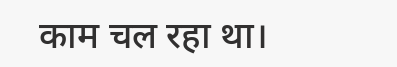काम चल रहा था।